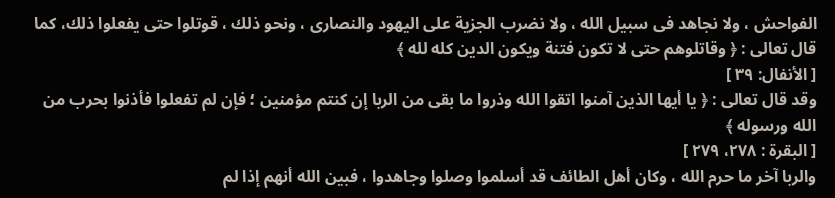الفواحش ، ولا نجاهد فى سبيل الله ، ولا نضرب الجزية على اليهود والنصارى ، ونحو ذلك ، قوتلوا حتى يفعلوا ذلك، كما قال تعالى : ﴿ وقاتلوهم حتى لا تكون فتنة ویکون الدین کله لله ﴾
[ الأنفال: ٣٩ ]
وقد قال تعالى : ﴿ يا أيها الذين آمنوا اتقوا الله وذروا ما بقى من الربا إن كنتم مؤمنين ؛ فإن لم تفعلوا فأذنوا بحرب من الله ورسوله ﴾
[ البقرة : ٢٧٨، ٢٧٩ ]
والربا آخر ما حرم الله ، وكان أهل الطائف قد أسلموا وصلوا وجاهدوا ، فبين الله أنهم إذا لم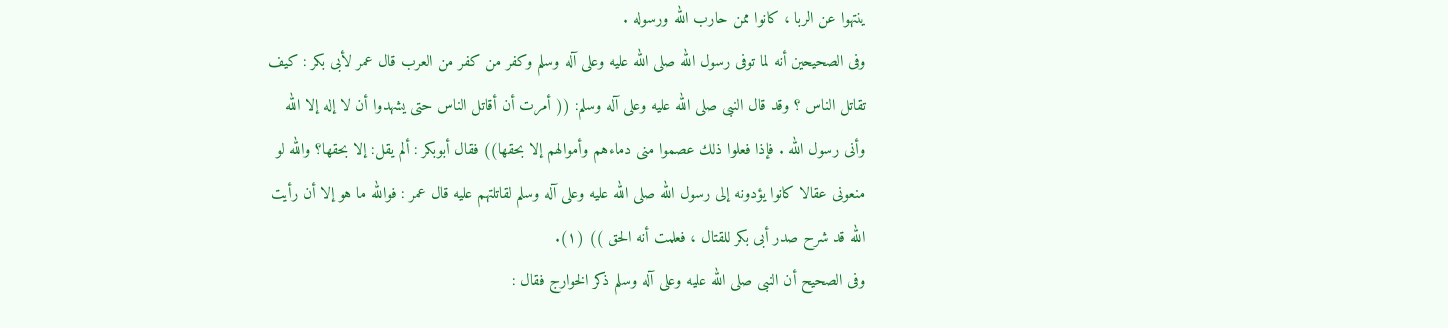ينتهوا عن الربا ، كانوا ممن حارب الله ورسوله .
وفى الصحيحين أنه لما توفى رسول الله صلى الله عليه وعلى آله وسلم وكفر من كفر من العرب قال عمر لأبى بكر : كيف تقاتل الناس ؟ وقد قال النبى صلى الله عليه وعلى آله وسلم: (( أمرت أن أقاتل الناس حتى يشهدوا أن لا إله إلا الله وأنى رسول الله . فإذا فعلوا ذلك عصموا منى دماءهم وأموالهم إلا بحقها)) فقال أبوبكر : ألم يقل: إلا بحقها؟ والله لو منعونى عقالا كانوا يؤدونه إلى رسول الله صلى الله عليه وعلى آله وسلم لقاتلتهم عليه قال عمر : فوالله ما هو إلا أن رأيت الله قد شرح صدر أبى بكر للقتال ، فعلمت أنه الحق )) (١).
وفى الصحيح أن النبى صلى الله عليه وعلى آله وسلم ذكر الخوارج فقال :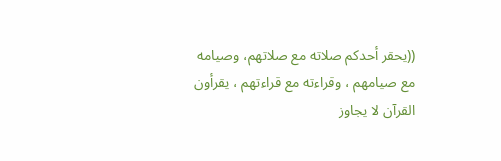((يحقر أحدكم صلاته مع صلاتهم، وصيامه مع صيامهم ، وقراءته مع قراءتهم ، يقرأون القرآن لا يجاوز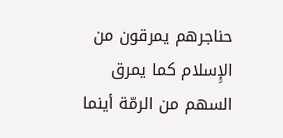حناجرهم يمرقون من الإِسلام كما يمرق السهم من الرمّة أينما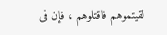لقيتموهم فاقتلوهم ، فإن فى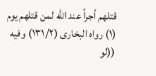قتلهم أجراً عند الله لمن قتلهم يوم
(١) رواه البخارى (١٣١/٢) وفيه ((لو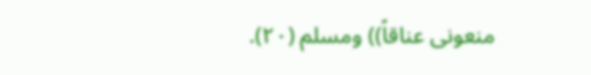منعونى عناقاً)) ومسلم (٢٠).